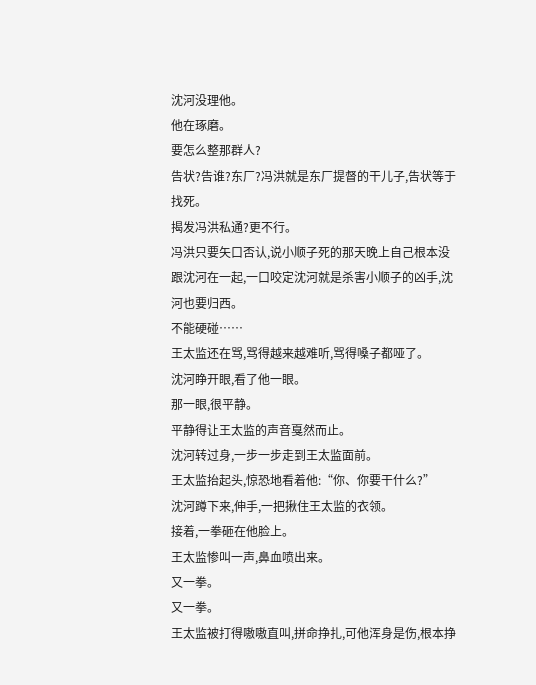沈河没理他。
他在琢磨。
要怎么整那群人?
告状?告谁?东厂?冯洪就是东厂提督的干儿子,告状等于找死。
揭发冯洪私通?更不行。
冯洪只要矢口否认,说小顺子死的那天晚上自己根本没跟沈河在一起,一口咬定沈河就是杀害小顺子的凶手,沈河也要归西。
不能硬碰……
王太监还在骂,骂得越来越难听,骂得嗓子都哑了。
沈河睁开眼,看了他一眼。
那一眼,很平静。
平静得让王太监的声音戛然而止。
沈河转过身,一步一步走到王太监面前。
王太监抬起头,惊恐地看着他:“你、你要干什么?”
沈河蹲下来,伸手,一把揪住王太监的衣领。
接着,一拳砸在他脸上。
王太监惨叫一声,鼻血喷出来。
又一拳。
又一拳。
王太监被打得嗷嗷直叫,拼命挣扎,可他浑身是伤,根本挣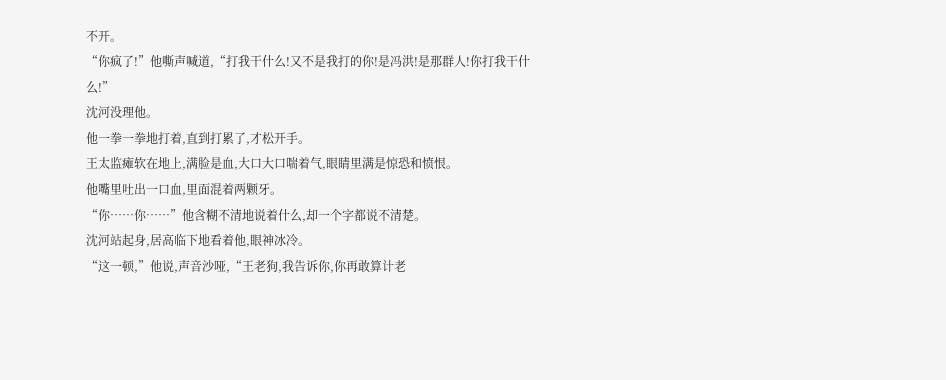不开。
“你疯了!”他嘶声喊道,“打我干什么!又不是我打的你!是冯洪!是那群人!你打我干什么!”
沈河没理他。
他一拳一拳地打着,直到打累了,才松开手。
王太监瘫软在地上,满脸是血,大口大口喘着气,眼睛里满是惊恐和愤恨。
他嘴里吐出一口血,里面混着两颗牙。
“你……你……”他含糊不清地说着什么,却一个字都说不清楚。
沈河站起身,居高临下地看着他,眼神冰冷。
“这一顿,”他说,声音沙哑,“王老狗,我告诉你,你再敢算计老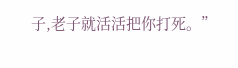子,老子就活活把你打死。”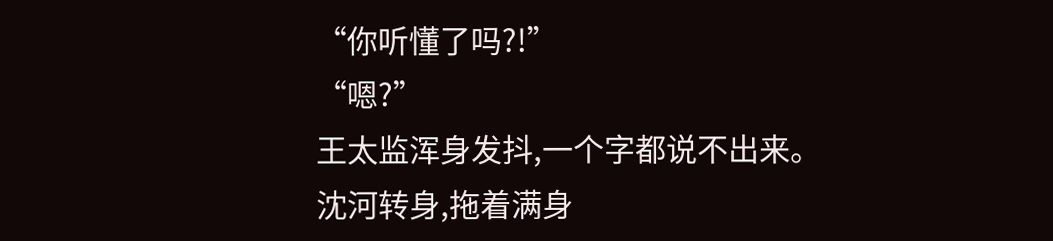“你听懂了吗?!”
“嗯?”
王太监浑身发抖,一个字都说不出来。
沈河转身,拖着满身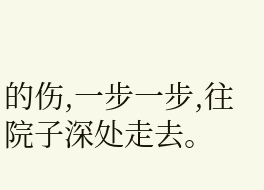的伤,一步一步,往院子深处走去。